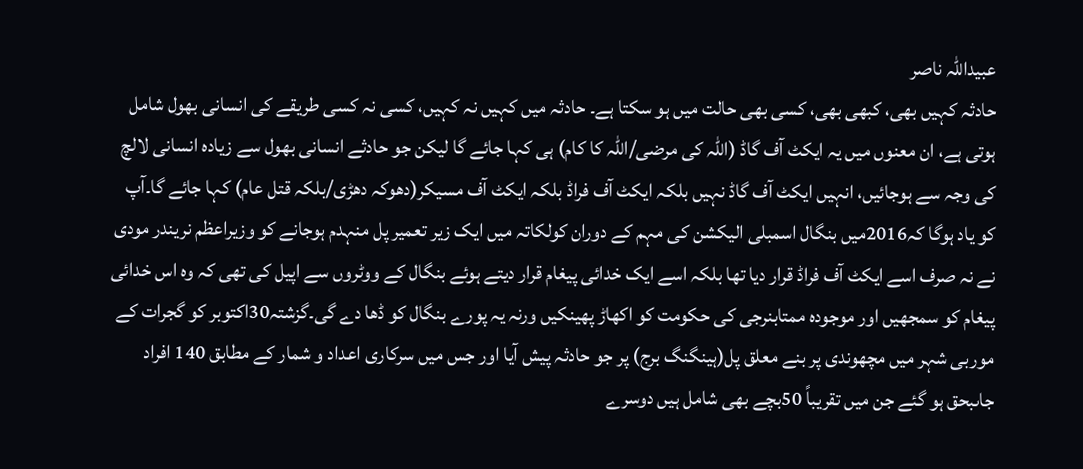عبیداللّٰہ ناصر
حادثہ کہیں بھی، کبھی بھی، کسی بھی حالت میں ہو سکتا ہے۔ حادثہ میں کہیں نہ کہیں، کسی نہ کسی طریقے کی انسانی بھول شامل ہوتی ہے، ان معنوں میں یہ ایکٹ آف گاڈ (اللہ کی مرضی/اللہ کا کام) ہی کہا جائے گا لیکن جو حادثے انسانی بھول سے زیادہ انسانی لالچ کی وجہ سے ہوجائیں، انہیں ایکٹ آف گاڈ نہیں بلکہ ایکٹ آف فراڈ بلکہ ایکٹ آف مسیکر(دھوکہ دھڑی/بلکہ قتل عام) کہا جائے گا۔آپ کو یاد ہوگا کہ2016میں بنگال اسمبلی الیکشن کی مہم کے دوران کولکاتہ میں ایک زیر تعمیر پل منہدم ہوجانے کو وزیراعظم نریندر مودی نے نہ صرف اسے ایکٹ آف فراڈ قرار دیا تھا بلکہ اسے ایک خدائی پیغام قرار دیتے ہوئے بنگال کے ووٹروں سے اپیل کی تھی کہ وہ اس خدائی پیغام کو سمجھیں اور موجودہ ممتابنرجی کی حکومت کو اکھاڑ پھینکیں ورنہ یہ پورے بنگال کو ڈھا دے گی۔گزشتہ30اکتوبر کو گجرات کے موربی شہر میں مچھوندی پر بنے معلق پل(ہینگنگ برج) پر جو حادثہ پیش آیا اور جس میں سرکاری اعداد و شمار کے مطابق 140 افراد جاںبحق ہو گئے جن میں تقریباً 50بچے بھی شامل ہیں دوسرے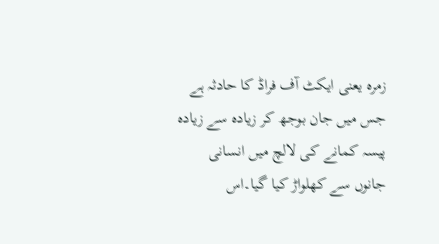زمرہ یعنی ایکٹ آف فراڈ کا حادثہ ہے جس میں جان بوجھ کر زیادہ سے زیادہ پیسہ کمانے کی لالچ میں انسانی جانوں سے کھلواڑ کیا گیا۔اس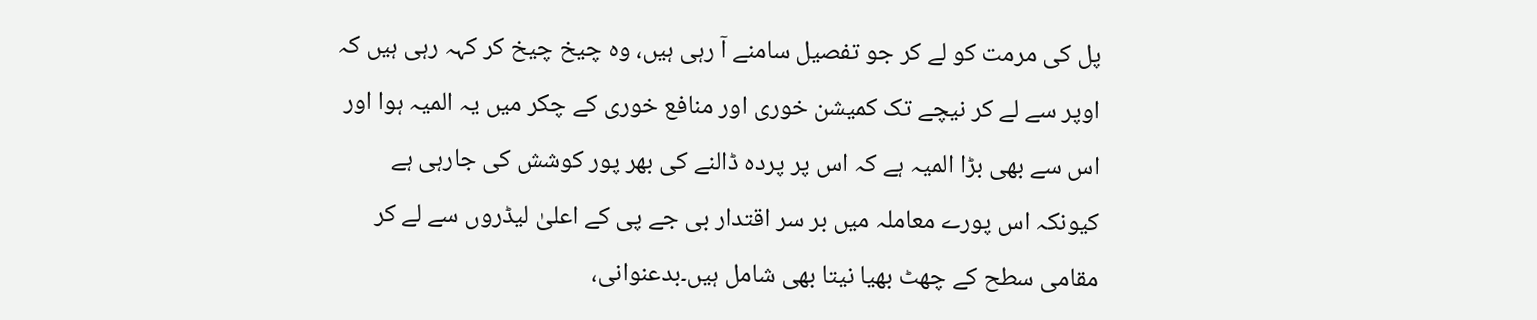پل کی مرمت کو لے کر جو تفصیل سامنے آ رہی ہیں، وہ چیخ چیخ کر کہہ رہی ہیں کہ اوپر سے لے کر نیچے تک کمیشن خوری اور منافع خوری کے چکر میں یہ المیہ ہوا اور اس سے بھی بڑا المیہ ہے کہ اس پر پردہ ڈالنے کی بھر پور کوشش کی جارہی ہے کیونکہ اس پورے معاملہ میں بر سر اقتدار بی جے پی کے اعلیٰ لیڈروں سے لے کر مقامی سطح کے چھٹ بھیا نیتا بھی شامل ہیں۔بدعنوانی،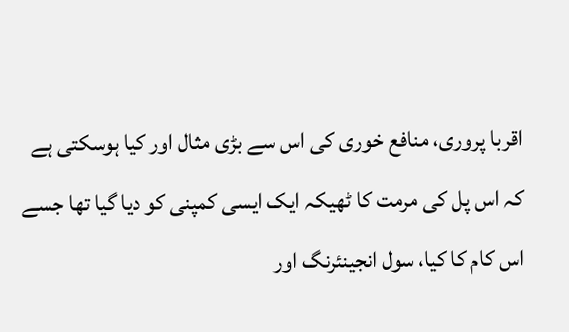اقربا پروری، منافع خوری کی اس سے بڑی مثال اور کیا ہوسکتی ہے کہ اس پل کی مرمت کا ٹھیکہ ایک ایسی کمپنی کو دیا گیا تھا جسے اس کام کا کیا، سول انجینئرنگ اور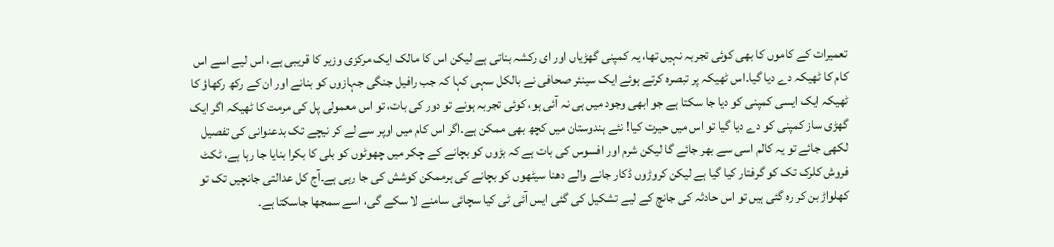تعمیرات کے کاموں کا بھی کوئی تجربہ نہیں تھا، یہ کمپنی گھڑیاں اور ای رکشہ بناتی ہے لیکن اس کا مالک ایک مرکزی وزیر کا قریبی ہے، اس لیے اسے اس کام کا ٹھیکہ دے دیا گیا۔اس ٹھیکہ پر تبصرہ کرتے ہوئے ایک سینئر صحافی نے بالکل سہی کہا کہ جب رافیل جنگی جہازوں کو بنانے اور ان کے رکھ رکھاؤ کا ٹھیکہ ایک ایسی کمپنی کو دیا جا سکتا ہے جو ابھی وجود میں ہی نہ آئی ہو، کوئی تجربہ ہونے تو دور کی بات، تو اس معمولی پل کی مرمت کا ٹھیکہ اگر ایک گھڑی ساز کمپنی کو دے دیا گیا تو اس میں حیرت کیا! نئے ہندوستان میں کچھ بھی ممکن ہے۔اگر اس کام میں اوپر سے لے کر نیچے تک بدعنوانی کی تفصیل لکھی جائے تو یہ کالم اسی سے بھر جائے گا لیکن شرم اور افسوس کی بات ہے کہ بڑوں کو بچانے کے چکر میں چھوٹوں کو بلی کا بکرا بنایا جا رہا ہے، ٹکٹ فروش کلرک تک کو گرفتار کیا گیا ہے لیکن کروڑوں ڈکار جانے والے دھنا سیٹھوں کو بچانے کی ہرممکن کوشش کی جا رہی ہے۔آج کل عدالتی جانچیں تک تو کھلواڑ بن کر رہ گئی ہیں تو اس حادثہ کی جانچ کے لیے تشکیل کی گئی ایس آئی ٹی کیا سچائی سامنے لا سکے گی، اسے سمجھا جاسکتا ہے۔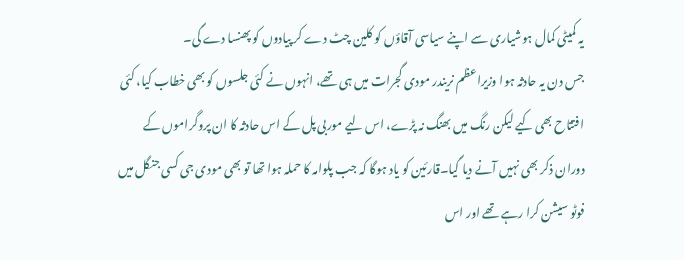یہ کمیٹی کمال ہوشیاری سے اپنے سیاسی آقاؤں کو کلین چٹ دے کر پیادوں کو پھنسا دے گی۔
جس دن یہ حادثہ ہوا وزیراعظم نریندر مودی گجرات میں ہی تھے، انہوں نے کئی جلسوں کو بھی خطاب کیا، کئی افتتاح بھی کیے لیکن رنگ میں بھنگ نہ پڑے، اس لیے موربی پل کے اس حادثہ کا ان پروگراموں کے دوران ذکر بھی نہیں آنے دیا گیا۔قارئین کو یاد ہوگا کہ جب پلوامہ کا حملہ ہوا تھا تو بھی مودی جی کسی جنگل میں فوٹو سیشن کرا رہے تھے اور اس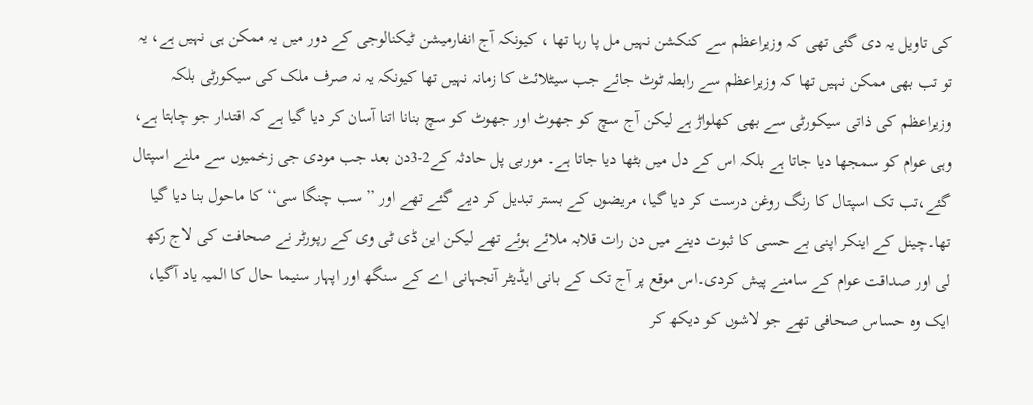کی تاویل یہ دی گئی تھی کہ وزیراعظم سے کنکشن نہیں مل پا رہا تھا ، کیونکہ آج انفارمیشن ٹیکنالوجی کے دور میں یہ ممکن ہی نہیں ہے، یہ تو تب بھی ممکن نہیں تھا کہ وزیراعظم سے رابطہ ٹوٹ جائے جب سیٹلائٹ کا زمانہ نہیں تھا کیونکہ یہ نہ صرف ملک کی سیکورٹی بلکہ وزیراعظم کی ذاتی سیکورٹی سے بھی کھلواڑ ہے لیکن آج سچ کو جھوٹ اور جھوٹ کو سچ بنانا اتنا آسان کر دیا گیا ہے کہ اقتدار جو چاہتا ہے، وہی عوام کو سمجھا دیا جاتا ہے بلکہ اس کے دل میں بٹھا دیا جاتا ہے۔ موربی پل حادثہ کے2-3دن بعد جب مودی جی زخمیوں سے ملنے اسپتال گئے،تب تک اسپتال کا رنگ روغن درست کر دیا گیا، مریضوں کے بستر تبدیل کر دیے گئے تھے اور ’’سب چنگا سی‘‘کا ماحول بنا دیا گیا تھا۔چینل کے اینکر اپنی بے حسی کا ثبوت دینے میں دن رات قلابہ ملائے ہوئے تھے لیکن این ڈی ٹی وی کے رپورٹر نے صحافت کی لاج رکھ لی اور صداقت عوام کے سامنے پیش کردی۔اس موقع پر آج تک کے بانی ایڈیٹر آنجہانی اے کے سنگھ اور اپہار سنیما حال کا المیہ یاد آگیا، ایک وہ حساس صحافی تھے جو لاشوں کو دیکھ کر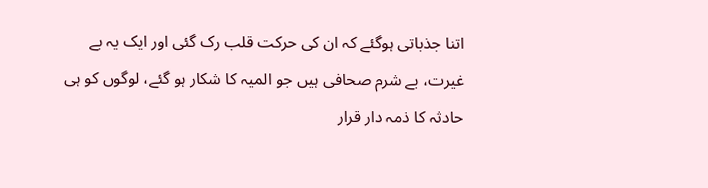اتنا جذباتی ہوگئے کہ ان کی حرکت قلب رک گئی اور ایک یہ بے غیرت، بے شرم صحافی ہیں جو المیہ کا شکار ہو گئے، لوگوں کو ہی حادثہ کا ذمہ دار قرار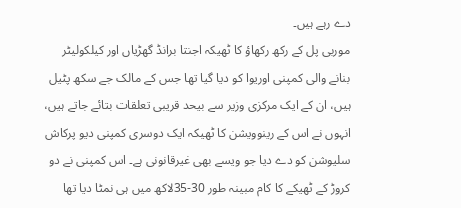دے رہے ہیں۔
موربی پل کے رکھ رکھاؤ کا ٹھیکہ اجنتا برانڈ گھڑیاں اور کیلکولیٹر بنانے والی کمپنی اوریوا کو دیا گیا تھا جس کے مالک جے سکھ پٹیل ہیں، ان کے ایک مرکزی وزیر سے بیحد قریبی تعلقات بتائے جاتے ہیں، انہوں نے اس کے رینوویشن کا ٹھیکہ ایک دوسری کمپنی دیو پرکاش سلیوشن کو دے دیا جو ویسے بھی غیرقانونی ہے۔ اس کمپنی نے دو کروڑ کے ٹھیکے کا کام مبینہ طور 30-35لاکھ میں ہی نمٹا دیا تھا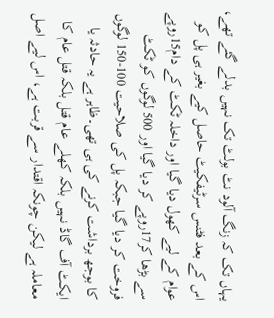یہاں تک کہ زنگ آلود نٹ بولٹ تک نہیں بدلے گئے تھے، اس کے بعد فٹنس سرٹیفکیٹ حاصل کیے بغیر ہی پل کو عوام کے لیے کھول دیا گیا اور داخلہ ٹکٹ کے دام15روپے سے بڑھا کر17روپے کر دیا گیا اور 500 لوگوں کو ٹکٹ فروخت کر دیا گیا جبکہ پل کی صلاحیت 100-150 لوگوں کا بوجھ برداشت کرنے کی ہی تھی۔ظاہر ہے یہ حادثہ یا ایکٹ آف گاڈ نہیں بلکہ کھلے عام قتل بلکہ قتل عام کا معاملہ ہے لیکن چونکہ اقتدار سے قربت ہے، اس لیے اصل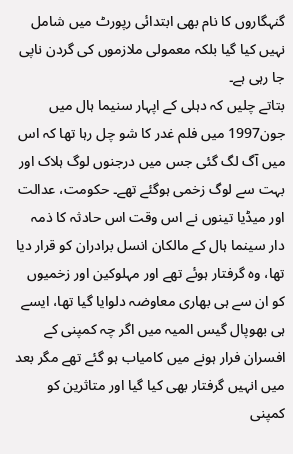گنہگاروں کا نام بھی ابتدائی رپورٹ میں شامل نہیں کیا گیا بلکہ معمولی ملازموں کی گردن ناپی جا رہی ہے۔
بتاتے چلیں کہ دہلی کے اپہار سنیما ہال میں جون1997 میں فلم غدر کا شو چل رہا تھا کہ اس میں آگ لگ گئی جس میں درجنوں لوگ ہلاک اور بہت سے لوگ زخمی ہوگئے تھے۔ حکومت، عدالت اور میڈیا تینوں نے اس وقت اس حادثہ کا ذمہ دار سینما ہال کے مالکان انسل برادران کو قرار دیا تھا، وہ گرفتار ہوئے تھے اور مہلوکین اور زخمیوں کو ان سے ہی بھاری معاوضہ دلوایا گیا تھا، ایسے ہی بھوپال گیس المیہ میں اگر چہ کمپنی کے افسران فرار ہونے میں کامیاب ہو گئے تھے مگر بعد میں انہیں گرفتار بھی کیا گیا اور متاثرین کو کمپنی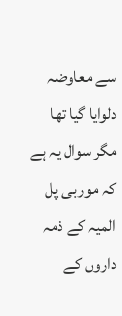سے معاوضہ دلوایا گیا تھا مگر سوال یہ ہے کہ موربی پل المیہ کے ذمہ داروں کے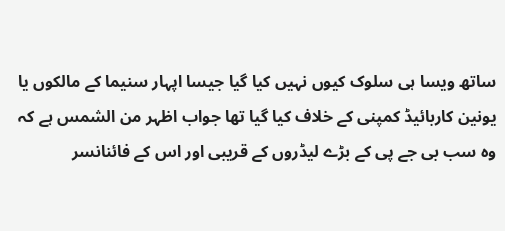ساتھ ویسا ہی سلوک کیوں نہیں کیا گیا جیسا اپہار سنیما کے مالکوں یا یونین کاربائیڈ کمپنی کے خلاف کیا گیا تھا جواب اظہر من الشمس ہے کہ وہ سب بی جے پی کے بڑے لیڈروں کے قریبی اور اس کے فائنانسر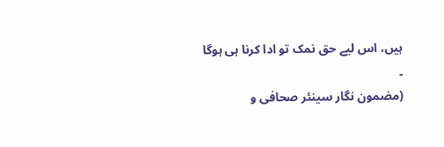ہیں، اس لیے حق نمک تو ادا کرنا ہی ہوگا ۔
(مضمون نگار سینئر صحافی و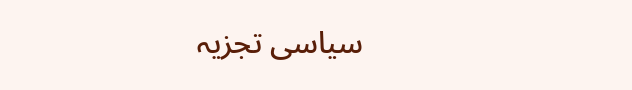سیاسی تجزیہ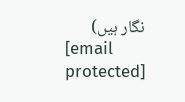نگار ہیں)
[email protected]